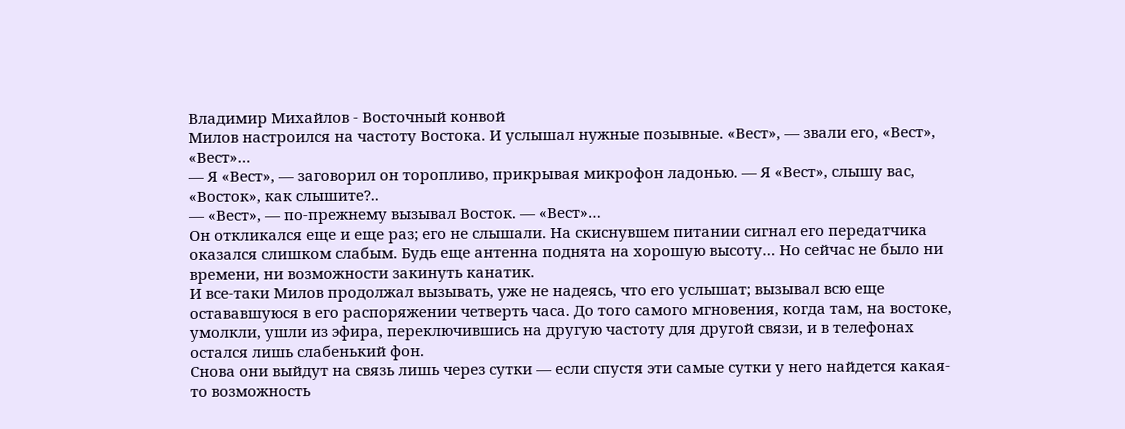Владимир Михайлов - Восточный конвой
Милов настроился на частоту Востока. И услышал нужные позывные. «Вест», — звали его, «Вест», «Вест»…
— Я «Вест», — заговорил он торопливо, прикрывая микрофон ладонью. — Я «Вест», слышу вас, «Восток», как слышите?..
— «Вест», — по-прежнему вызывал Восток. — «Вест»…
Он откликался еще и еще раз; его не слышали. На скиснувшем питании сигнал его передатчика оказался слишком слабым. Будь еще антенна поднята на хорошую высоту… Но сейчас не было ни времени, ни возможности закинуть канатик.
И все-таки Милов продолжал вызывать, уже не надеясь, что его услышат; вызывал всю еще остававшуюся в его распоряжении четверть часа. До того самого мгновения, когда там, на востоке, умолкли, ушли из эфира, переключившись на другую частоту для другой связи, и в телефонах остался лишь слабенький фон.
Снова они выйдут на связь лишь через сутки — если спустя эти самые сутки у него найдется какая-то возможность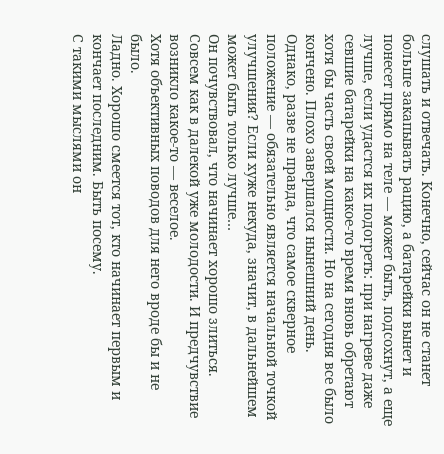слушать и отвечать. Конечно, сейчас он не станет больше закапывать рацию, а батарейки вынет и понесет прямо на теле — может быть, подсохнут, а еще лучше, если удастся их подогреть: при нагреве даже севшие батарейки на какое-то время вновь обретают хотя бы часть своей мощности. Но на сегодня все было кончено. Плохо завершался нынешний день.
Однако, разве не правда, что самое скверное положение — обязательно является начальной точкой улучшения? Если хуже некуда, значит, в дальнейшем может быть только лучше…
Он почувствовал, что начинает хорошо злиться. Совсем как в далекой уже молодости. И предчувствие возникло какое-то — веселое.
Хотя объективных поводов для него вроде бы и не было.
Ладно. Хорошо смеется тот, кто начинает первым и кончает последним. Быть посему.
С такими мыслями он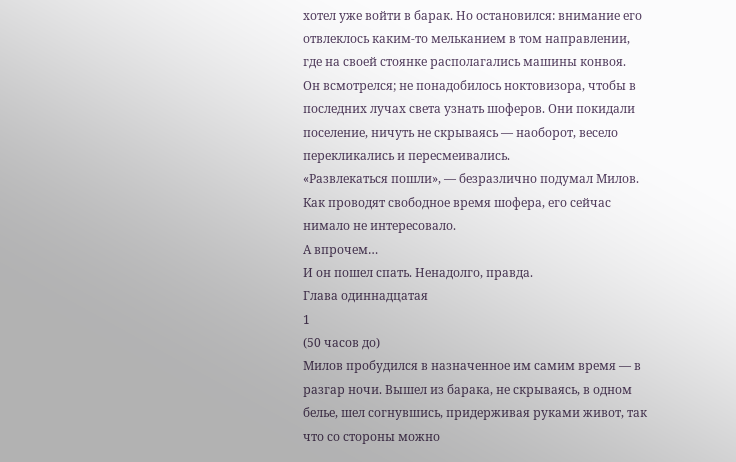хотел уже войти в барак. Но остановился: внимание его отвлеклось каким-то мельканием в том направлении, где на своей стоянке располагались машины конвоя.
Он всмотрелся; не понадобилось ноктовизора, чтобы в последних лучах света узнать шоферов. Они покидали поселение, ничуть не скрываясь — наоборот, весело перекликались и пересмеивались.
«Развлекаться пошли», — безразлично подумал Милов. Как проводят свободное время шофера, его сейчас нимало не интересовало.
А впрочем…
И он пошел спать. Ненадолго, правда.
Глава одиннадцатая
1
(50 часов до)
Милов пробудился в назначенное им самим время — в разгар ночи. Вышел из барака, не скрываясь, в одном белье, шел согнувшись, придерживая руками живот, так что со стороны можно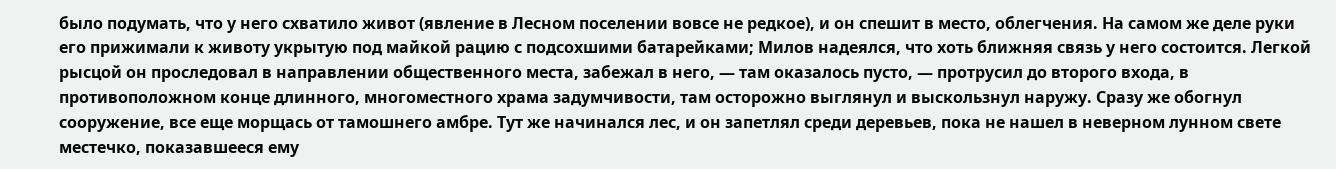было подумать, что у него схватило живот (явление в Лесном поселении вовсе не редкое), и он спешит в место, облегчения. На самом же деле руки его прижимали к животу укрытую под майкой рацию с подсохшими батарейками; Милов надеялся, что хоть ближняя связь у него состоится. Легкой рысцой он проследовал в направлении общественного места, забежал в него, — там оказалось пусто, — протрусил до второго входа, в противоположном конце длинного, многоместного храма задумчивости, там осторожно выглянул и выскользнул наружу. Сразу же обогнул сооружение, все еще морщась от тамошнего амбре. Тут же начинался лес, и он запетлял среди деревьев, пока не нашел в неверном лунном свете местечко, показавшееся ему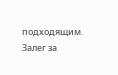подходящим. Залег за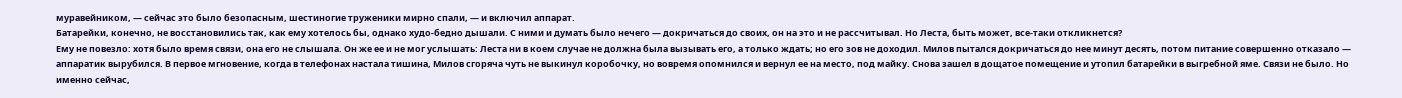муравейником, — сейчас это было безопасным, шестиногие труженики мирно спали, — и включил аппарат.
Батарейки, конечно, не восстановились так, как ему хотелось бы, однако худо-бедно дышали. С ними и думать было нечего — докричаться до своих, он на это и не рассчитывал. Но Леста, быть может, все-таки откликнется?
Ему не повезло: хотя было время связи, она его не слышала. Он же ее и не мог услышать: Леста ни в коем случае не должна была вызывать его, а только ждать; но его зов не доходил. Милов пытался докричаться до нее минут десять, потом питание совершенно отказало — аппаратик вырубился. В первое мгновение, когда в телефонах настала тишина, Милов сгоряча чуть не выкинул коробочку, но вовремя опомнился и вернул ее на место, под майку. Снова зашел в дощатое помещение и утопил батарейки в выгребной яме. Связи не было. Но именно сейчас,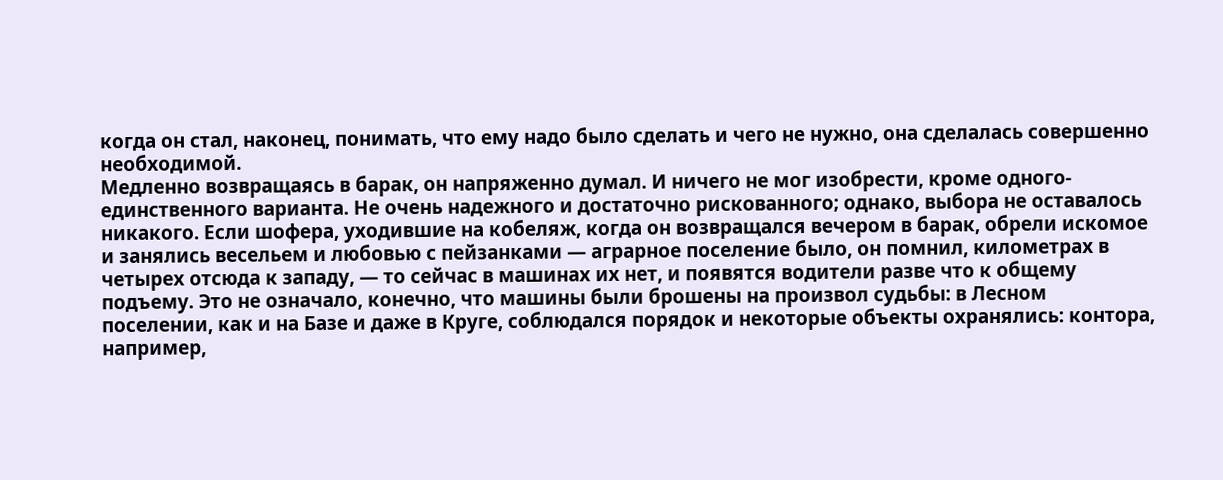когда он стал, наконец, понимать, что ему надо было сделать и чего не нужно, она сделалась совершенно необходимой.
Медленно возвращаясь в барак, он напряженно думал. И ничего не мог изобрести, кроме одного-единственного варианта. Не очень надежного и достаточно рискованного; однако, выбора не оставалось никакого. Если шофера, уходившие на кобеляж, когда он возвращался вечером в барак, обрели искомое и занялись весельем и любовью с пейзанками — аграрное поселение было, он помнил, километрах в четырех отсюда к западу, — то сейчас в машинах их нет, и появятся водители разве что к общему подъему. Это не означало, конечно, что машины были брошены на произвол судьбы: в Лесном поселении, как и на Базе и даже в Круге, соблюдался порядок и некоторые объекты охранялись: контора, например,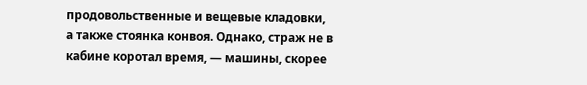продовольственные и вещевые кладовки, а также стоянка конвоя. Однако, страж не в кабине коротал время, — машины, скорее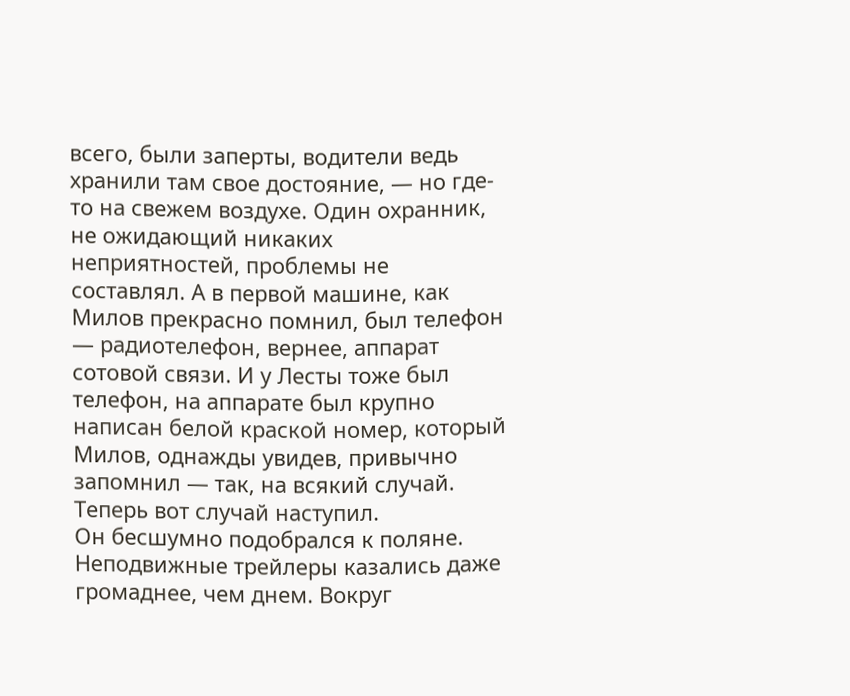всего, были заперты, водители ведь хранили там свое достояние, — но где-то на свежем воздухе. Один охранник, не ожидающий никаких неприятностей, проблемы не составлял. А в первой машине, как Милов прекрасно помнил, был телефон — радиотелефон, вернее, аппарат сотовой связи. И у Лесты тоже был телефон, на аппарате был крупно написан белой краской номер, который Милов, однажды увидев, привычно запомнил — так, на всякий случай. Теперь вот случай наступил.
Он бесшумно подобрался к поляне. Неподвижные трейлеры казались даже громаднее, чем днем. Вокруг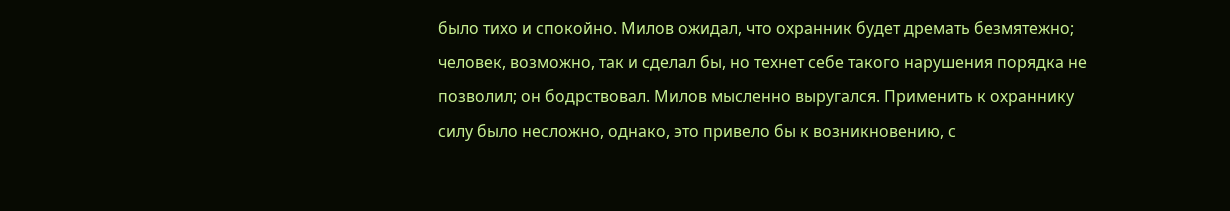было тихо и спокойно. Милов ожидал, что охранник будет дремать безмятежно; человек, возможно, так и сделал бы, но технет себе такого нарушения порядка не позволил; он бодрствовал. Милов мысленно выругался. Применить к охраннику силу было несложно, однако, это привело бы к возникновению, с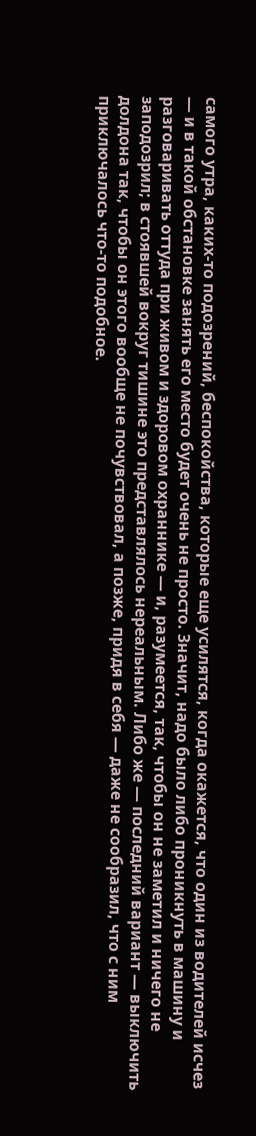самого утра, каких-то подозрений, беспокойства, которые еще усилятся, когда окажется, что один из водителей исчез — и в такой обстановке занять его место будет очень не просто. Значит, надо было либо проникнуть в машину и разговаривать оттуда при живом и здоровом охраннике — и, разумеется, так, чтобы он не заметил и ничего не заподозрил; в стоявшей вокруг тишине это представлялось нереальным. Либо же — последний вариант — выключить долдона так, чтобы он этого вообще не почувствовал, а позже, придя в себя — даже не сообразил, что с ним приключалось что-то подобное.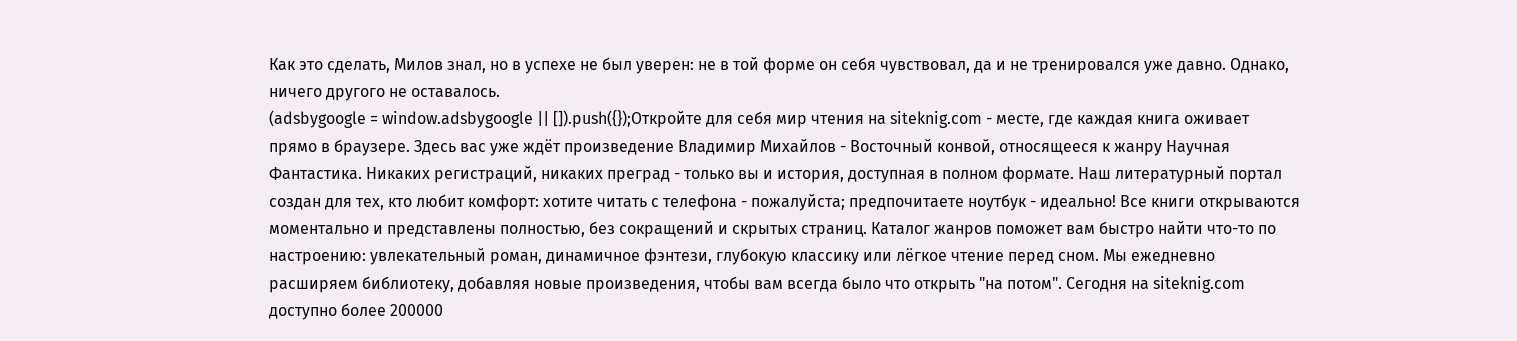Как это сделать, Милов знал, но в успехе не был уверен: не в той форме он себя чувствовал, да и не тренировался уже давно. Однако, ничего другого не оставалось.
(adsbygoogle = window.adsbygoogle || []).push({});Откройте для себя мир чтения на siteknig.com - месте, где каждая книга оживает прямо в браузере. Здесь вас уже ждёт произведение Владимир Михайлов - Восточный конвой, относящееся к жанру Научная Фантастика. Никаких регистраций, никаких преград - только вы и история, доступная в полном формате. Наш литературный портал создан для тех, кто любит комфорт: хотите читать с телефона - пожалуйста; предпочитаете ноутбук - идеально! Все книги открываются моментально и представлены полностью, без сокращений и скрытых страниц. Каталог жанров поможет вам быстро найти что-то по настроению: увлекательный роман, динамичное фэнтези, глубокую классику или лёгкое чтение перед сном. Мы ежедневно расширяем библиотеку, добавляя новые произведения, чтобы вам всегда было что открыть "на потом". Сегодня на siteknig.com доступно более 200000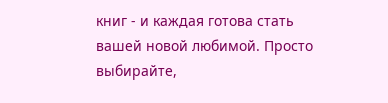книг - и каждая готова стать вашей новой любимой. Просто выбирайте,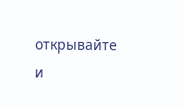открывайте и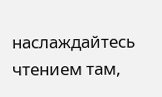наслаждайтесь чтением там,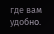где вам удобно.